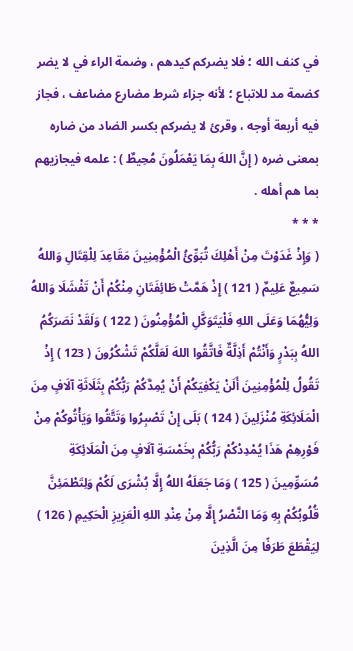في كنف الله ؛ فلا يضركم كيدهم ، وضمة الراء في لا يضر كضمة مد للاتباع ؛ لأنه جزاء شرط مضارع مضاعف ، فجاز فيه أربعة أوجه ، وقرئ لا يضركم بكسر الضاد من ضاره بمعنى ضره ( إِنَّ اللهَ بِمَا يَعْمَلُونَ مُحِيطٌ ) : علمه فيجازيهم بما هم أهله .
* * *
( وَإِذْ غَدَوْتَ مِنْ أَهْلِكَ تُبَوِّئُ الْمُؤْمِنِينَ مَقَاعِدَ لِلْقِتَالِ وَاللهُ سَمِيعٌ عَلِيمٌ ( 121 ) إِذْ هَمَّتْ طَائِفَتَانِ مِنْكُمْ أَنْ تَفْشَلَا وَاللهُ وَلِيُّهُمَا وَعَلَى اللهِ فَلْيَتَوَكَّلِ الْمُؤْمِنُونَ ( 122 ) وَلَقَدْ نَصَرَكُمُ اللهُ بِبَدْرٍ وَأَنْتُمْ أَذِلَّةٌ فَاتَّقُوا اللهَ لَعَلَّكُمْ تَشْكُرُونَ ( 123 ) إِذْ تَقُولُ لِلْمُؤْمِنِينَ أَلَنْ يَكْفِيَكُمْ أَنْ يُمِدَّكُمْ رَبُّكُمْ بِثَلَاثَةِ آلَافٍ مِنَ الْمَلَائِكَةِ مُنْزَلِينَ ( 124 ) بَلَى إِنْ تَصْبِرُوا وَتَتَّقُوا وَيَأْتُوكُمْ مِنْ فَوْرِهِمْ هَذَا يُمْدِدْكُمْ رَبُّكُمْ بِخَمْسَةِ آلَافٍ مِنَ الْمَلَائِكَةِ مُسَوِّمِينَ ( 125 ) وَمَا جَعَلَهُ اللهُ إِلَّا بُشْرَى لَكُمْ وَلِتَطْمَئِنَّ قُلُوبُكُمْ بِهِ وَمَا النَّصْرُ إِلَّا مِنْ عِنْدِ اللهِ الْعَزِيزِ الْحَكِيمِ ( 126 ) لِيَقْطَعَ طَرَفًا مِنَ الَّذِينَ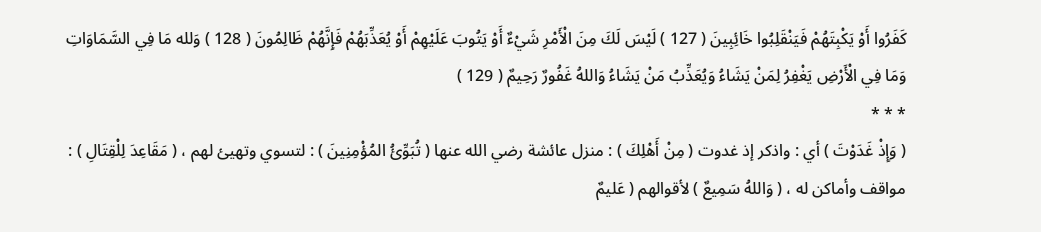كَفَرُوا أَوْ يَكْبِتَهُمْ فَيَنْقَلِبُوا خَائِبِينَ ( 127 ) لَيْسَ لَكَ مِنَ الْأَمْرِ شَيْءٌ أَوْ يَتُوبَ عَلَيْهِمْ أَوْ يُعَذِّبَهُمْ فَإِنَّهُمْ ظَالِمُونَ ( 128 ) وَلله مَا فِي السَّمَاوَاتِ وَمَا فِي الْأَرْضِ يَغْفِرُ لِمَنْ يَشَاءُ وَيُعَذِّبُ مَنْ يَشَاءُ وَاللهُ غَفُورٌ رَحِيمٌ ( 129 )
* * *
( وَإِذْ غَدَوْتَ ) أي : واذكر إذ غدوت ( مِنْ أَهْلِكَ ) : منزل عائشة رضي الله عنها ( تُبَوِّئُ المُؤْمِنِينَ ) : لتسوي وتهيئ لهم ، ( مَقَاعِدَ لِلْقِتَالِ ) : مواقف وأماكن له ، ( وَاللهُ سَمِيعٌ ) لأقوالهم ( عَليمٌ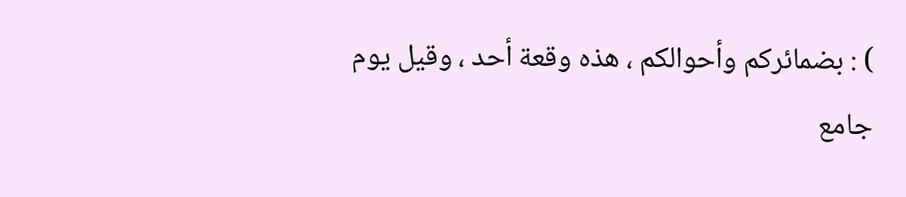) : بضمائركم وأحوالكم ، هذه وقعة أحد ، وقيل يوم
جامع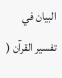البيان في تفسير القرآن (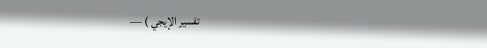تفسير الإيجي ) —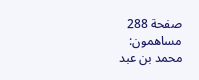صفحة 288
مساهمون: محمد بن عبد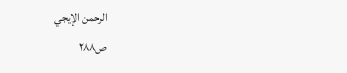الرحمن الإيجي
ص٢٨٨